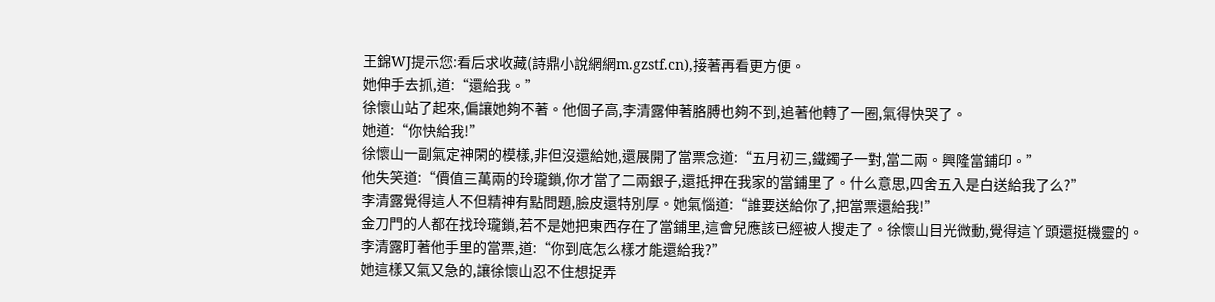王錦WJ提示您:看后求收藏(詩鼎小說網網m.gzstf.cn),接著再看更方便。
她伸手去抓,道:“還給我。”
徐懷山站了起來,偏讓她夠不著。他個子高,李清露伸著胳膊也夠不到,追著他轉了一圈,氣得快哭了。
她道:“你快給我!”
徐懷山一副氣定神閑的模樣,非但沒還給她,還展開了當票念道:“五月初三,鐵鐲子一對,當二兩。興隆當鋪印。”
他失笑道:“價值三萬兩的玲瓏鎖,你才當了二兩銀子,還抵押在我家的當鋪里了。什么意思,四舍五入是白送給我了么?”
李清露覺得這人不但精神有點問題,臉皮還特別厚。她氣惱道:“誰要送給你了,把當票還給我!”
金刀門的人都在找玲瓏鎖,若不是她把東西存在了當鋪里,這會兒應該已經被人搜走了。徐懷山目光微動,覺得這丫頭還挺機靈的。
李清露盯著他手里的當票,道:“你到底怎么樣才能還給我?”
她這樣又氣又急的,讓徐懷山忍不住想捉弄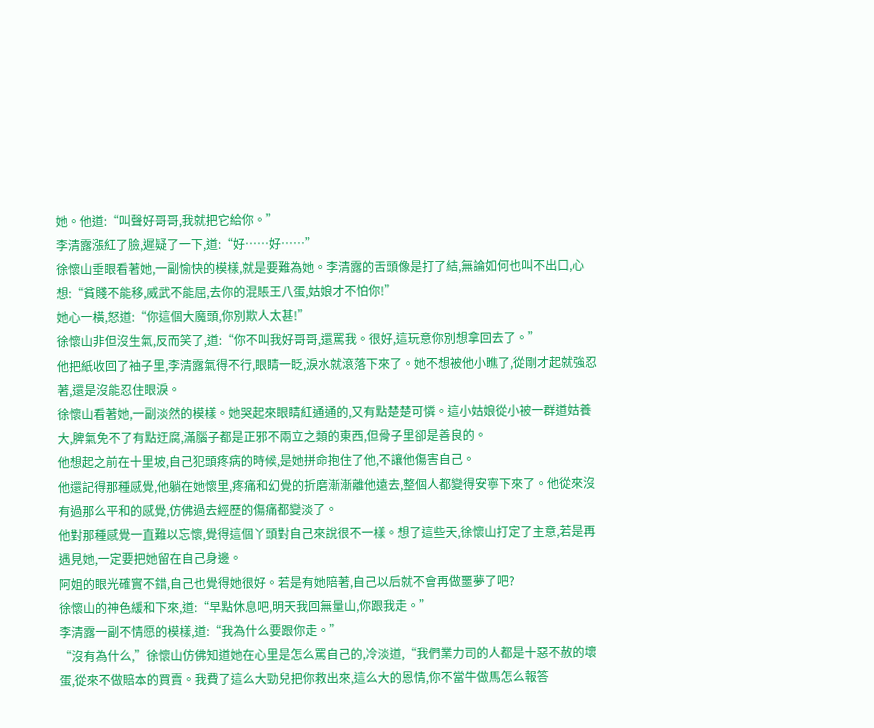她。他道:“叫聲好哥哥,我就把它給你。”
李清露漲紅了臉,遲疑了一下,道:“好……好……”
徐懷山垂眼看著她,一副愉快的模樣,就是要難為她。李清露的舌頭像是打了結,無論如何也叫不出口,心想:“貧賤不能移,威武不能屈,去你的混賬王八蛋,姑娘才不怕你!”
她心一橫,怒道:“你這個大魔頭,你別欺人太甚!”
徐懷山非但沒生氣,反而笑了,道:“你不叫我好哥哥,還罵我。很好,這玩意你別想拿回去了。”
他把紙收回了袖子里,李清露氣得不行,眼睛一眨,淚水就滾落下來了。她不想被他小瞧了,從剛才起就強忍著,還是沒能忍住眼淚。
徐懷山看著她,一副淡然的模樣。她哭起來眼睛紅通通的,又有點楚楚可憐。這小姑娘從小被一群道姑養大,脾氣免不了有點迂腐,滿腦子都是正邪不兩立之類的東西,但骨子里卻是善良的。
他想起之前在十里坡,自己犯頭疼病的時候,是她拼命抱住了他,不讓他傷害自己。
他還記得那種感覺,他躺在她懷里,疼痛和幻覺的折磨漸漸離他遠去,整個人都變得安寧下來了。他從來沒有過那么平和的感覺,仿佛過去經歷的傷痛都變淡了。
他對那種感覺一直難以忘懷,覺得這個丫頭對自己來說很不一樣。想了這些天,徐懷山打定了主意,若是再遇見她,一定要把她留在自己身邊。
阿姐的眼光確實不錯,自己也覺得她很好。若是有她陪著,自己以后就不會再做噩夢了吧?
徐懷山的神色緩和下來,道:“早點休息吧,明天我回無量山,你跟我走。”
李清露一副不情愿的模樣,道:“我為什么要跟你走。”
“沒有為什么,”徐懷山仿佛知道她在心里是怎么罵自己的,冷淡道,“我們業力司的人都是十惡不赦的壞蛋,從來不做賠本的買賣。我費了這么大勁兒把你救出來,這么大的恩情,你不當牛做馬怎么報答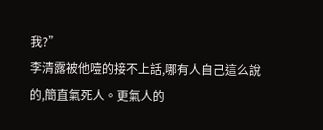我?”
李清露被他噎的接不上話,哪有人自己這么說的,簡直氣死人。更氣人的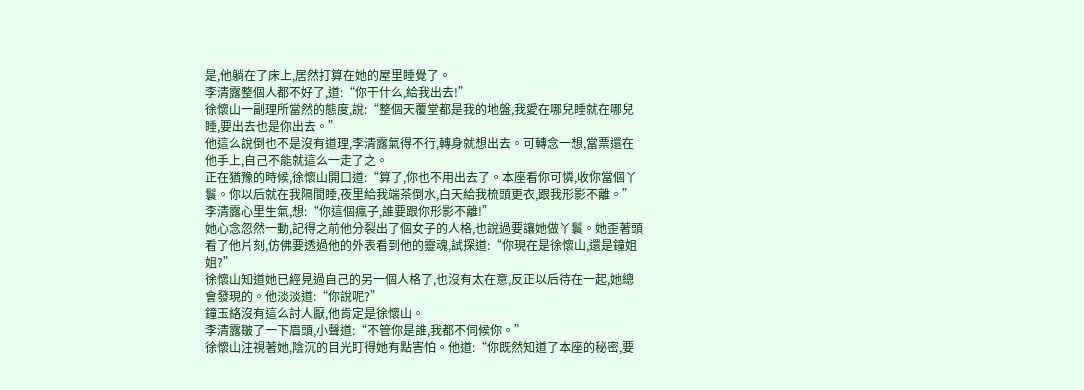是,他躺在了床上,居然打算在她的屋里睡覺了。
李清露整個人都不好了,道:“你干什么,給我出去!”
徐懷山一副理所當然的態度,說:“整個天覆堂都是我的地盤,我愛在哪兒睡就在哪兒睡,要出去也是你出去。”
他這么說倒也不是沒有道理,李清露氣得不行,轉身就想出去。可轉念一想,當票還在他手上,自己不能就這么一走了之。
正在猶豫的時候,徐懷山開口道:“算了,你也不用出去了。本座看你可憐,收你當個丫鬟。你以后就在我隔間睡,夜里給我端茶倒水,白天給我梳頭更衣,跟我形影不離。”
李清露心里生氣,想:“你這個瘋子,誰要跟你形影不離!”
她心念忽然一動,記得之前他分裂出了個女子的人格,也說過要讓她做丫鬟。她歪著頭看了他片刻,仿佛要透過他的外表看到他的靈魂,試探道:“你現在是徐懷山,還是鐘姐姐?”
徐懷山知道她已經見過自己的另一個人格了,也沒有太在意,反正以后待在一起,她總會發現的。他淡淡道:“你說呢?”
鐘玉絡沒有這么討人厭,他肯定是徐懷山。
李清露皺了一下眉頭,小聲道:“不管你是誰,我都不伺候你。”
徐懷山注視著她,陰沉的目光盯得她有點害怕。他道:“你既然知道了本座的秘密,要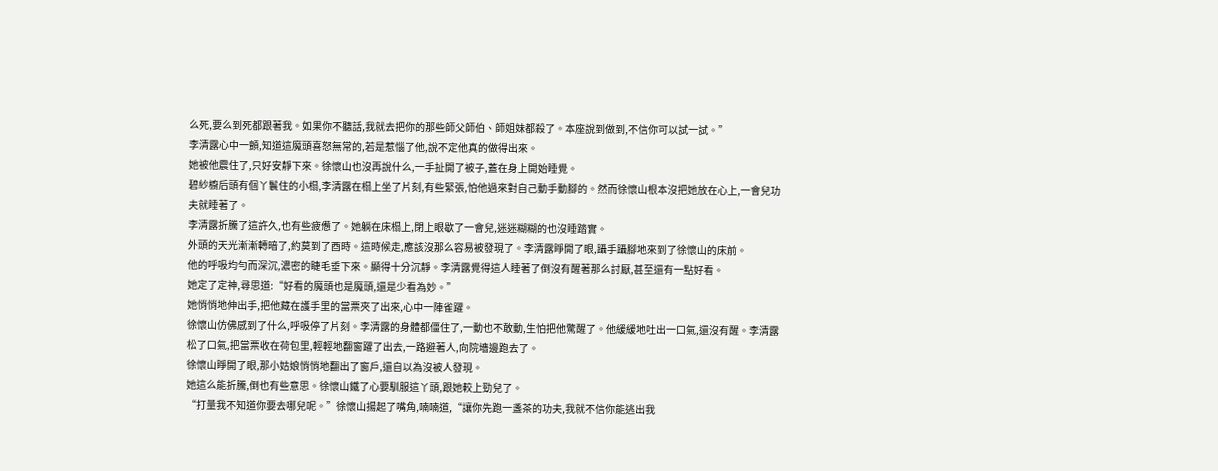么死,要么到死都跟著我。如果你不聽話,我就去把你的那些師父師伯、師姐妹都殺了。本座說到做到,不信你可以試一試。”
李清露心中一顫,知道這魔頭喜怒無常的,若是惹惱了他,說不定他真的做得出來。
她被他震住了,只好安靜下來。徐懷山也沒再說什么,一手扯開了被子,蓋在身上開始睡覺。
碧紗櫥后頭有個丫鬟住的小榻,李清露在榻上坐了片刻,有些緊張,怕他過來對自己動手動腳的。然而徐懷山根本沒把她放在心上,一會兒功夫就睡著了。
李清露折騰了這許久,也有些疲憊了。她躺在床榻上,閉上眼歇了一會兒,迷迷糊糊的也沒睡踏實。
外頭的天光漸漸轉暗了,約莫到了酉時。這時候走,應該沒那么容易被發現了。李清露睜開了眼,躡手躡腳地來到了徐懷山的床前。
他的呼吸均勻而深沉,濃密的睫毛垂下來。顯得十分沉靜。李清露覺得這人睡著了倒沒有醒著那么討厭,甚至還有一點好看。
她定了定神,尋思道:“好看的魔頭也是魔頭,還是少看為妙。”
她悄悄地伸出手,把他藏在護手里的當票夾了出來,心中一陣雀躍。
徐懷山仿佛感到了什么,呼吸停了片刻。李清露的身體都僵住了,一動也不敢動,生怕把他驚醒了。他緩緩地吐出一口氣,還沒有醒。李清露松了口氣,把當票收在荷包里,輕輕地翻窗躍了出去,一路避著人,向院墻邊跑去了。
徐懷山睜開了眼,那小姑娘悄悄地翻出了窗戶,還自以為沒被人發現。
她這么能折騰,倒也有些意思。徐懷山鐵了心要馴服這丫頭,跟她較上勁兒了。
“打量我不知道你要去哪兒呢。”徐懷山揚起了嘴角,喃喃道,“讓你先跑一盞茶的功夫,我就不信你能逃出我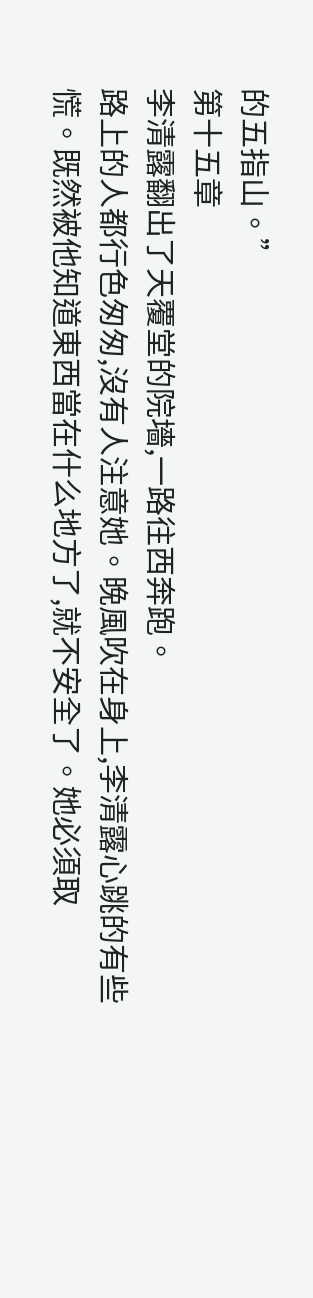的五指山。”
第十五章
李清露翻出了天覆堂的院墻,一路往西奔跑。
路上的人都行色匆匆,沒有人注意她。晚風吹在身上,李清露心跳的有些慌。既然被他知道東西當在什么地方了,就不安全了。她必須取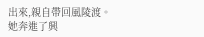出來,親自帶回風陵渡。
她奔進了興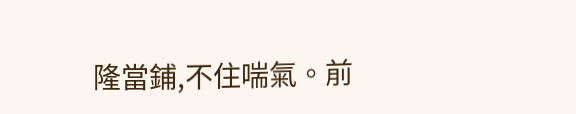隆當鋪,不住喘氣。前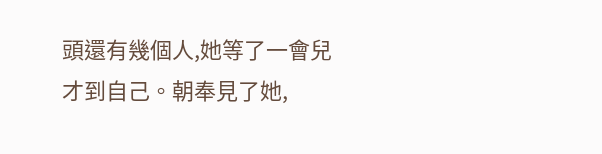頭還有幾個人,她等了一會兒才到自己。朝奉見了她,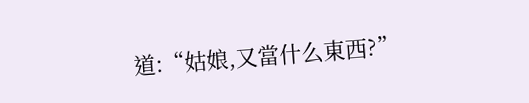道:“姑娘,又當什么東西?”